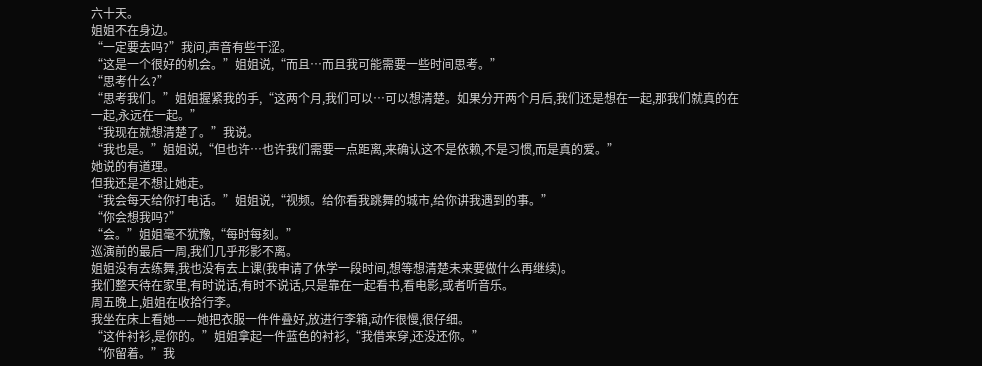六十天。
姐姐不在身边。
“一定要去吗?”我问,声音有些干涩。
“这是一个很好的机会。”姐姐说,“而且…而且我可能需要一些时间思考。”
“思考什么?”
“思考我们。”姐姐握紧我的手,“这两个月,我们可以…可以想清楚。如果分开两个月后,我们还是想在一起,那我们就真的在一起,永远在一起。”
“我现在就想清楚了。”我说。
“我也是。”姐姐说,“但也许…也许我们需要一点距离,来确认这不是依赖,不是习惯,而是真的爱。”
她说的有道理。
但我还是不想让她走。
“我会每天给你打电话。”姐姐说,“视频。给你看我跳舞的城市,给你讲我遇到的事。”
“你会想我吗?”
“会。”姐姐毫不犹豫,“每时每刻。”
巡演前的最后一周,我们几乎形影不离。
姐姐没有去练舞,我也没有去上课(我申请了休学一段时间,想等想清楚未来要做什么再继续)。
我们整天待在家里,有时说话,有时不说话,只是靠在一起看书,看电影,或者听音乐。
周五晚上,姐姐在收拾行李。
我坐在床上看她——她把衣服一件件叠好,放进行李箱,动作很慢,很仔细。
“这件衬衫,是你的。”姐姐拿起一件蓝色的衬衫,“我借来穿,还没还你。”
“你留着。”我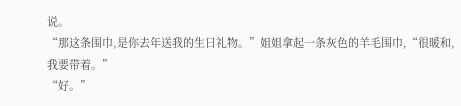说。
“那这条围巾,是你去年送我的生日礼物。”姐姐拿起一条灰色的羊毛围巾,“很暖和,我要带着。”
“好。”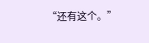“还有这个。”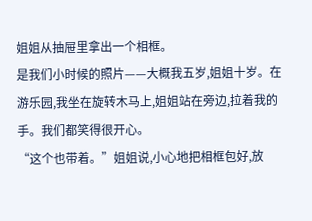姐姐从抽屉里拿出一个相框。
是我们小时候的照片——大概我五岁,姐姐十岁。在游乐园,我坐在旋转木马上,姐姐站在旁边,拉着我的手。我们都笑得很开心。
“这个也带着。”姐姐说,小心地把相框包好,放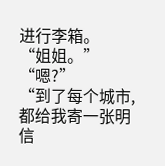进行李箱。
“姐姐。”
“嗯?”
“到了每个城市,都给我寄一张明信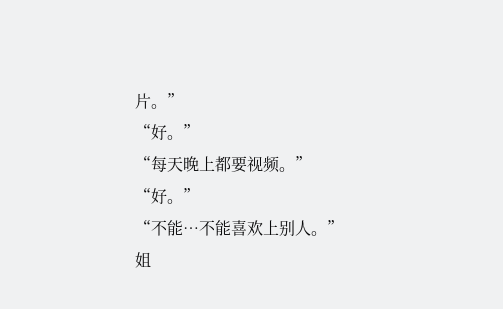片。”
“好。”
“每天晚上都要视频。”
“好。”
“不能…不能喜欢上别人。”
姐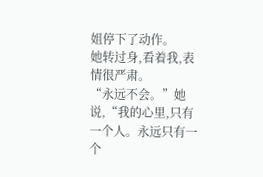姐停下了动作。
她转过身,看着我,表情很严肃。
“永远不会。”她说,“我的心里,只有一个人。永远只有一个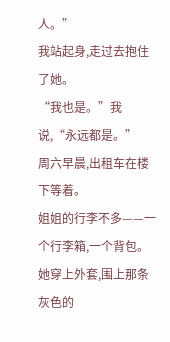人。”
我站起身,走过去抱住了她。
“我也是。”我说,“永远都是。”
周六早晨,出租车在楼下等着。
姐姐的行李不多——一个行李箱,一个背包。她穿上外套,围上那条灰色的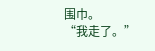围巾。
“我走了。”